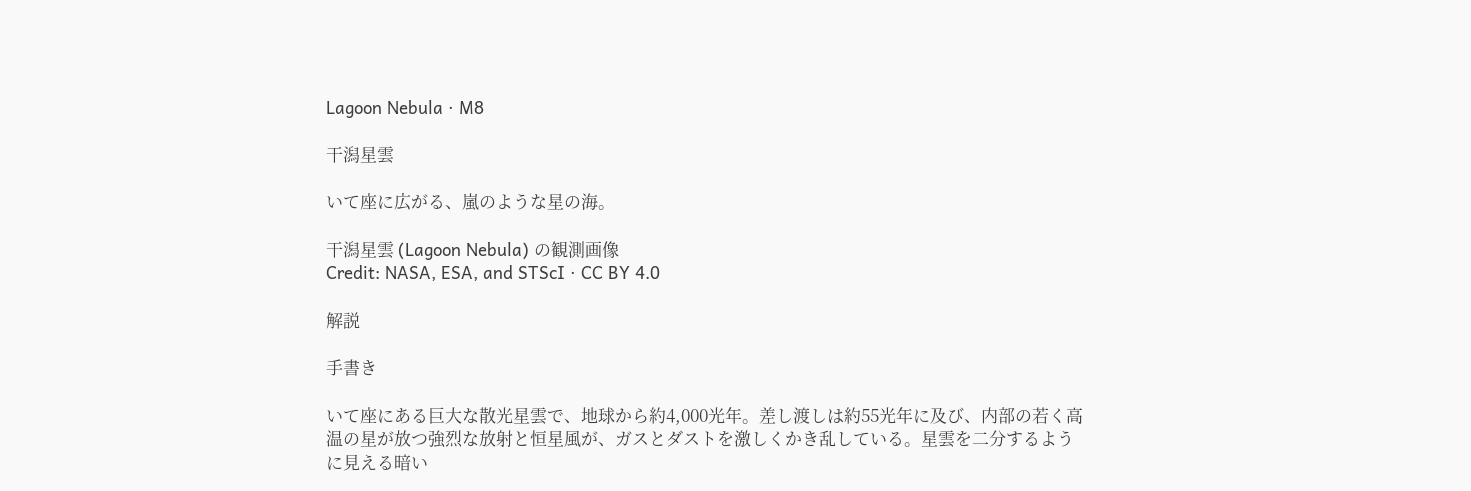Lagoon Nebula · M8

干潟星雲

いて座に広がる、嵐のような星の海。

干潟星雲 (Lagoon Nebula) の観測画像
Credit: NASA, ESA, and STScI · CC BY 4.0

解説

手書き

いて座にある巨大な散光星雲で、地球から約4,000光年。差し渡しは約55光年に及び、内部の若く高温の星が放つ強烈な放射と恒星風が、ガスとダストを激しくかき乱している。星雲を二分するように見える暗い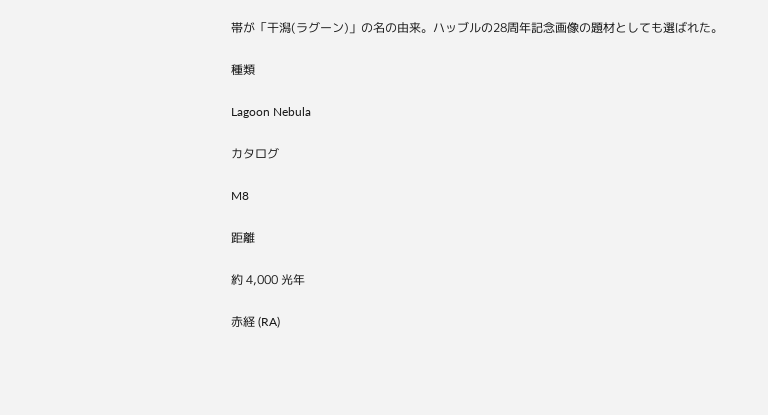帯が「干潟(ラグーン)」の名の由来。ハッブルの28周年記念画像の題材としても選ばれた。

種類

Lagoon Nebula

カタログ

M8

距離

約 4,000 光年

赤経 (RA)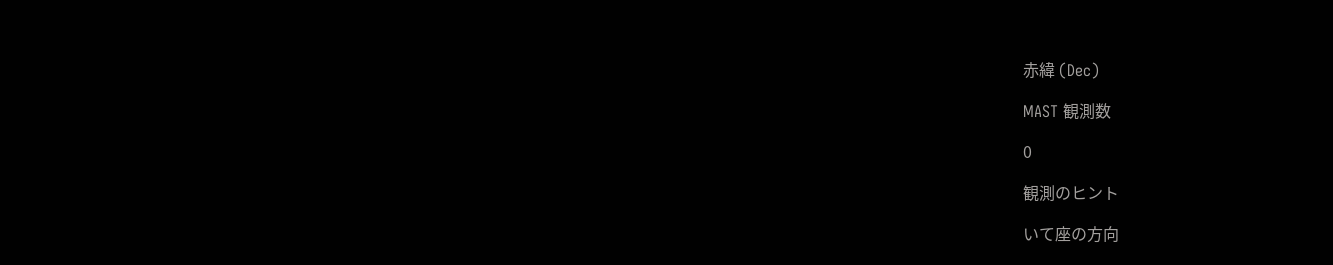赤緯 (Dec)

MAST 観測数

0

観測のヒント

いて座の方向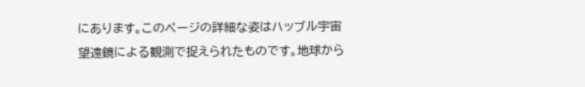にあります。このページの詳細な姿はハッブル宇宙望遠鏡による観測で捉えられたものです。地球から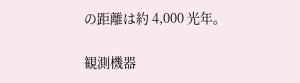の距離は約 4,000 光年。

観測機器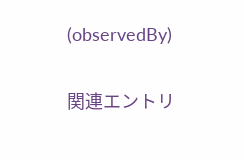(observedBy)

関連エントリ